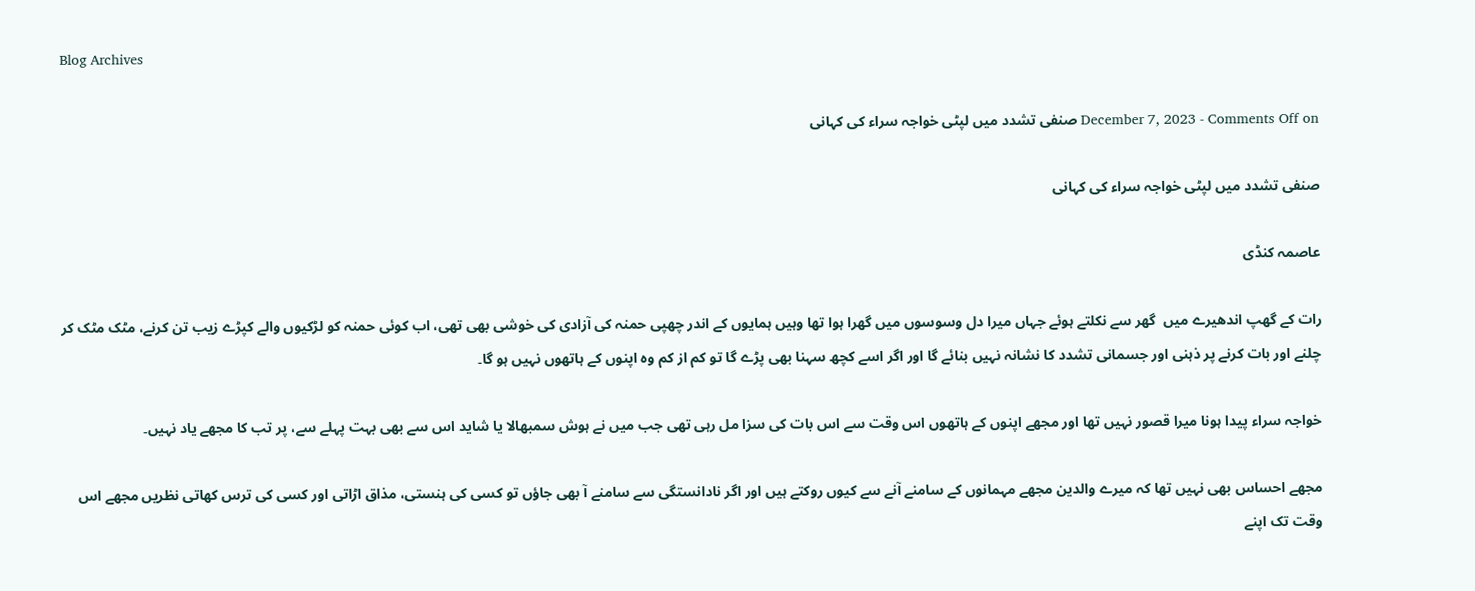Blog Archives

December 7, 2023 - Comments Off on صنفی تشدد میں لپٹی خواجہ سراء کی کہانی

صنفی تشدد میں لپٹی خواجہ سراء کی کہانی

عاصمہ کنڈی

رات کے گھپ اندھیرے میں  گھر سے نکلتے ہوئے جہاں میرا دل وسوسوں میں گھرا ہوا تھا وہیں ہمایوں کے اندر چھپی حمنہ کی آزادی کی خوشی بھی تھی، اب کوئی حمنہ کو لڑکیوں والے کپڑے زیب تن کرنے، مٹک مٹک کر چلنے اور بات کرنے پر ذہنی اور جسمانی تشدد کا نشانہ نہیں بنائے گا اور اگر اسے کچھ سہنا بھی پڑے گا تو کم از کم وہ اپنوں کے ہاتھوں نہیں ہو گا۔

خواجہ سراء پیدا ہونا میرا قصور نہیں تھا اور مجھے اپنوں کے ہاتھوں اس وقت سے اس بات کی سزا مل رہی تھی جب میں نے ہوش سمبھالا یا شاید اس سے بھی بہت پہلے سے، پر تب کا مجھے یاد نہیں۔

مجھے احساس بھی نہیں تھا کہ میرے والدین مجھے مہمانوں کے سامنے آنے سے کیوں روکتے ہیں اور اگر نادانستگی سے سامنے آ بھی جاؤں تو کسی کی ہنستی، مذاق اڑاتی اور کسی کی ترس کھاتی نظریں مجھے اس وقت تک اپنے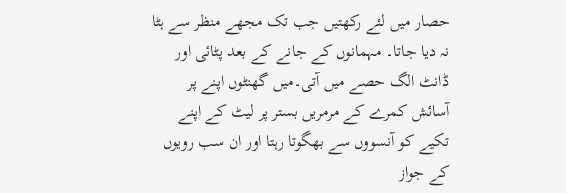حصار میں لئے رکھتیں جب تک مجھے منظر سے ہٹا نہ دیا جاتا۔ مہمانوں کے جانے کے بعد پٹائی اور ڈانٹ الگ حصے میں آتی۔میں گھنٹوں اپنے پر آسائش کمرے کے مرمریں بستر پر لیٹ کے اپنے تکیے کو آنسووں سے بھگوتا رہتا اور ان سب رویوں کے جواز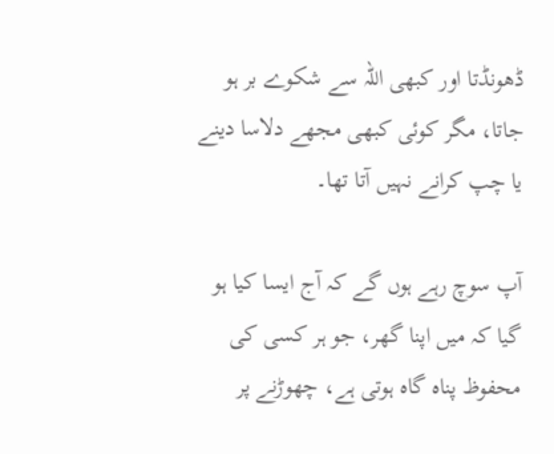ڈھونڈتا اور کبھی اللہ سے شکوے بر ہو جاتا، مگر کوئی کبھی مجھے دلاسا دینے یا چپ کرانے نہیں آتا تھا۔

آپ سوچ رہے ہوں گے کہ آج ایسا کیا ہو گیا کہ میں اپنا گھر، جو ہر کسی کی محفوظ پناہ گاہ ہوتی ہے، چھوڑنے پر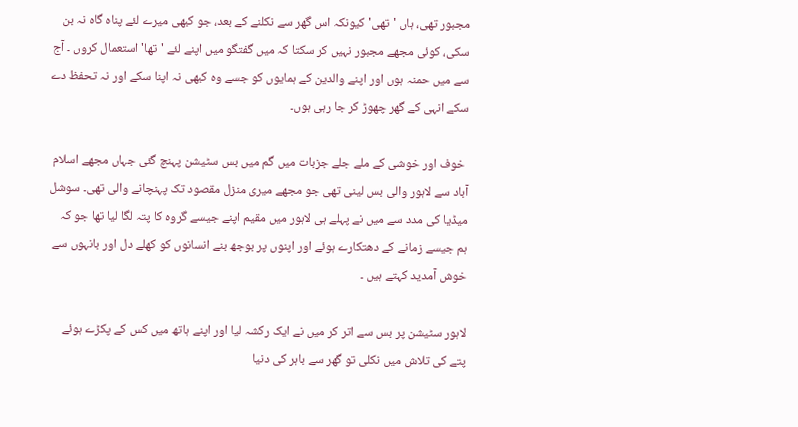مجبور تھی، ہاں 'تھی' کیونکہ اس گھر سے نکلنے کے بعد، جو کبھی میرے لئے پناہ گاہ نہ بن سکی، کوئی مجھے مجبور نہیں کر سکتا کہ میں گفتگو میں اپنے لئے 'تھا' استعمال کروں ۔ آج سے میں حمنہ ہوں اور اپنے والدین کے ہمایوں کو جسے وہ کبھی نہ اپنا سکے اور نہ تحفظ دے سکے انہی کے گھر چھوڑ کر جا رہی ہوں۔

 خوف اور خوشی کے ملے جلے جزبات میں گم میں بس سٹیشن پہنچ گئی جہاں مجھے اسلام آباد سے لاہور والی بس لینی تھی جو مجھے میری منزل مقصود تک پہنچانے والی تھی۔ سوشل میڈیا کی مدد سے میں نے پہلے ہی لاہور میں مقیم اپنے جیسے گروہ کا پتہ لگا لیا تھا جو کہ ہم جیسے زمانے کے دھتکارے ہوئے اور اپنوں پر بوجھ بنے انسانوں کو کھلے دل اور بانہوں سے خوش آمدید کہتے ہیں ۔

لاہور سٹیشن پر بس سے اتر کر میں نے ایک رکشہ لیا اور اپنے ہاتھ میں کس کے پکڑے ہوئے پتے کی تلاش میں نکلی تو گھر سے باہر کی دنیا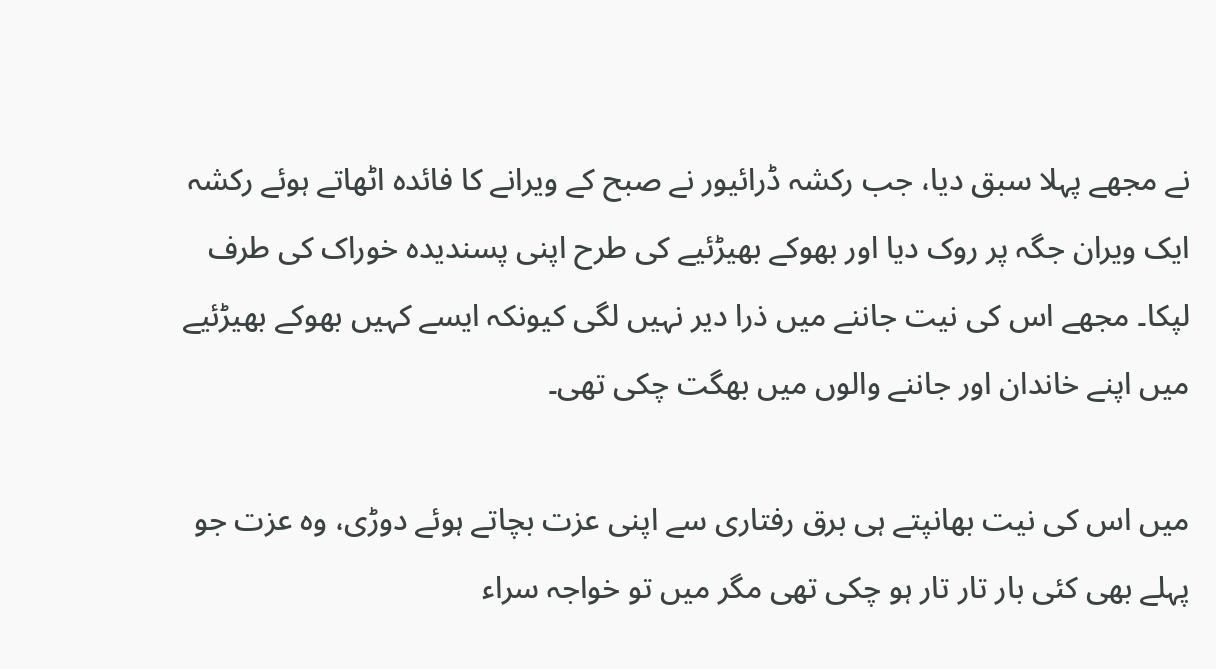نے مجھے پہلا سبق دیا، جب رکشہ ڈرائیور نے صبح کے ویرانے کا فائدہ اٹھاتے ہوئے رکشہ ایک ویران جگہ پر روک دیا اور بھوکے بھیڑئیے کی طرح اپنی پسندیدہ خوراک کی طرف لپکا۔ مجھے اس کی نیت جاننے میں ذرا دیر نہیں لگی کیونکہ ایسے کہیں بھوکے بھیڑئیے میں اپنے خاندان اور جاننے والوں میں بھگت چکی تھی۔

میں اس کی نیت بھانپتے ہی برق رفتاری سے اپنی عزت بچاتے ہوئے دوڑی، وہ عزت جو پہلے بھی کئی بار تار تار ہو چکی تھی مگر میں تو خواجہ سراء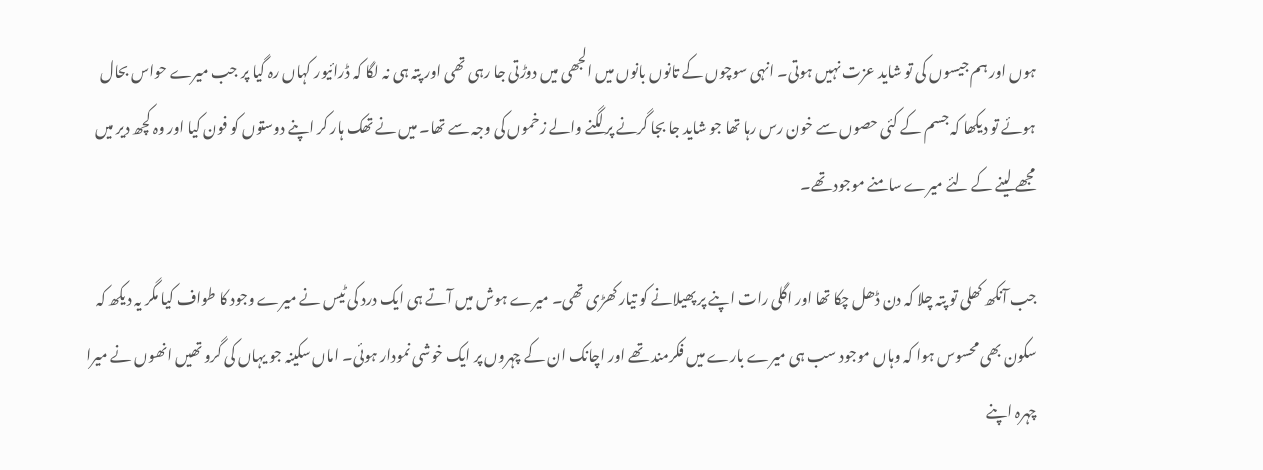ہوں اور ہم جیسوں کی تو شاید عزت نہیں ہوتی۔ انہی سوچوں کے تانوں بانوں میں الجھی میں دوڑتی جا رہی تھی اور پتہ ہی نہ لگا کہ ڈرائیور کہاں رہ گیا پر جب میرے حواس بحال ہوئے تو دیکھا کہ جسم کے کئی حصوں سے خون رس رہا تھا جو شاید جا بجا گرنے پر لگنے والے زخموں کی وجہ سے تھا۔ میں نے تھک ہار کر اپنے دوستوں کو فون کیا اور وہ کچھ دیر میں مجھے لینے کے لئے میرے سامنے موجود تھے۔

جب آنکھ کھلی تو پتہ چلا کہ دن ڈھل چکا تھا اور اگلی رات اپنے پر پھیلانے کو تیار کھڑی تھی۔ میرے ہوش میں آتے ہی ایک درد کی ٹیس نے میرے وجود کا طواف کیا مگر یہ دیکھ کہ سکون بھی محسوس ہوا کہ وہاں موجود سب ہی میرے بارے میں فکرمند تھے اور اچانک ان کے چہروں پر ایک خوشی نمودار ہوئی۔ اماں سکینہ جو یہاں کی گرو تھیں انھوں نے میرا چہرہ اپنے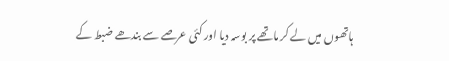ہاتھوں میں لے کر ماتھے پر بوسہ دیا اور کئی عرصے سے بندھے ضبط کے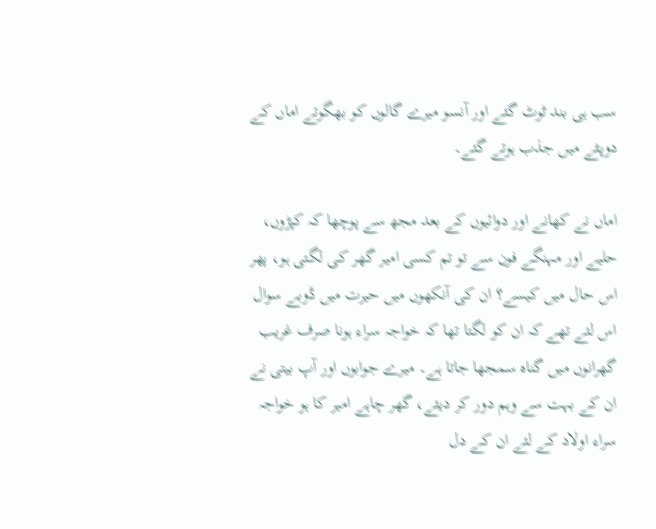سب ہی بند ٹوٹ گئے اور آنسو میرے گالوں کو بھگوتے اماں کے دوپٹے میں جذب ہوتے گئے۔

اماں نے کھانے اور دوائیوں کے بعد مجھ سے پوچھا کہ کپڑوں، حلیے اور مہنگے فون سے تو تم کسی امیر گھر کی لگتی ہو، پھر اس حال میں کیسے؟ ان کی آنکھوں میں حیرت میں ڈوبے سوال اس لئے تھے کہ ان کو لگتا تھا کہ خواجہ سراء ہونا صرف غریب گھرانوں میں گناہ سمجھا جاتا ہے۔ میرے جوابوں اور آپ بیتی نے ان کے بہت سے وہم دور کر دیئے، گھر چاہے امیر کا ہو خواجہ سراء اولاد کے لئے ان کے دل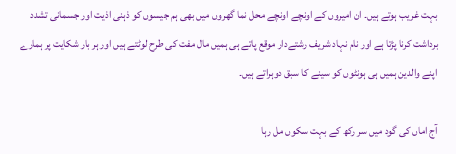بہت غریب ہوتے ہیں۔ ان امیروں کے اونچے اونچے محل نما گھروں میں بھی ہم جیسوں کو ذہنی اذیت اور جسمانی تشدد برداشت کرنا پڑتا ہے اور نام نہاد شریف رشتےدار موقع پاتے ہی ہمیں مال مفت کی طرح لوٹتے ہیں اور ہر بار شکایت پر ہمارے اپنے والدین ہمیں ہی ہونٹوں کو سینے کا سبق دوہراتے ہیں۔

آج اماں کی گود میں سر رکھ کے بہت سکوں مل رہا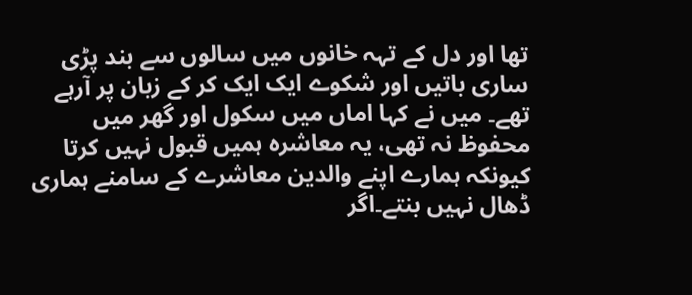تھا اور دل کے تہہ خانوں میں سالوں سے بند پڑی ساری باتیں اور شکوے ایک ایک کر کے زبان پر آرہے تھے۔ میں نے کہا اماں میں سکول اور گھر میں محفوظ نہ تھی، یہ معاشرہ ہمیں قبول نہیں کرتا کیونکہ ہمارے اپنے والدین معاشرے کے سامنے ہماری ڈھال نہیں بنتے۔اگر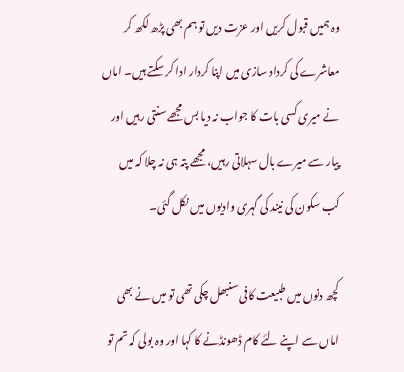وہ ہمیں قبول کریں اور عزت دیں تو ہم بھی پڑھ لکھ کر معاشرے کی کرداد سازی میں اپنا کردار ادا کر سکتے ہیں۔ اماں نے میری کسی بات کا جواب نہ دیا بس مجھے سنتی رہیں اور پیار سے میرے بال سہلاتی رہیں، مجھے پتہ ہی نہ چلا کہ میں کب سکون کی نیند کی گہری وادیوں میں نکل گئی۔

کچھ دنوں میں طبیعت کافی سنبھل چکی تھی تو میں نے بھی اماں سے اپنے لئے کام ڈھونڈنے کا کہا اور وہ بولی کہ تم تو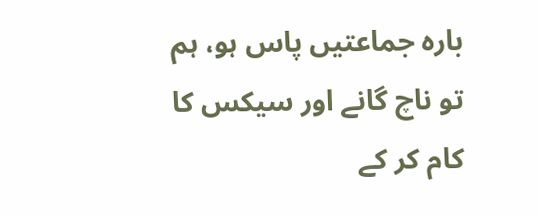بارہ جماعتیں پاس ہو، ہم تو ناچ گانے اور سیکس کا کام کر کے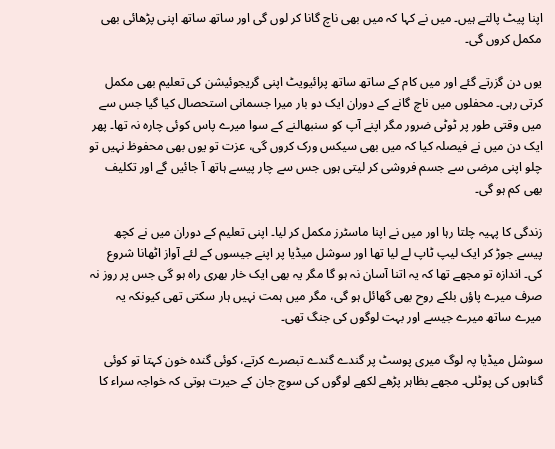اپنا پیٹ پالتے ہیں۔ میں نے کہا کہ میں بھی ناچ گانا کر لوں گی اور ساتھ ساتھ اپنی پڑھائی بھی مکمل کروں گی۔

یوں دن گزرتے گئے اور میں کام کے ساتھ ساتھ پرائیویٹ اپنی گریجوئیشن کی تعلیم بھی مکمل کرتی رہی۔ محفلوں میں ناچ گانے کے دوران ایک دو بار میرا جسمانی استحصال کیا گیا جس سے میں وقتی طور پر ٹوٹی ضرور مگر اپنے آپ کو سنبھالنے کے سوا میرے پاس کوئی چارہ نہ تھا۔ پھر ایک دن میں نے فیصلہ کیا کہ میں بھی سیکس ورک کروں گی، عزت تو یوں بھی محفوظ نہیں تو چلو اپنی مرضی سے جسم فروشی کر لیتی ہوں جس سے چار پیسے ہاتھ آ جائیں گے اور تکلیف بھی کم ہو گی۔

زندگی کا پہیہ چلتا رہا اور میں نے اپنا ماسٹرز مکمل کر لیا۔ اپنی تعلیم کے دوران میں نے کچھ پیسے جوڑ کر ایک لیپ ٹاپ لے لیا تھا اور سوشل میڈیا پر اپنے جیسوں کے لئے آواز اٹھانا شروع کی۔ اندازہ تو مجھے تھا کہ یہ اتنا آسان نہ ہو گا مگر یہ بھی ایک خار بھری راہ ہو گی جس پر روز نہ صرف میرے پاؤں بلکے روح بھی گھائل ہو گی، مگر میں ہمت نہیں ہار سکتی تھی کیونکہ یہ میرے ساتھ میرے جیسے اور بہت لوگوں کی جنگ تھی۔

سوشل میڈیا پہ لوگ میری پوسٹ پر گندے گندے تبصرے کرتے، کوئی گندہ خون کہتا تو کوئی گناہوں کی پوٹلی۔ مجھے بظاہر پڑھے لکھے لوگوں کی سوچ جان کے حیرت ہوتی کہ خواجہ سراء کا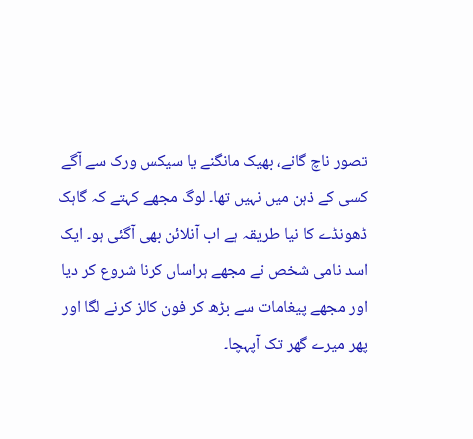تصور ناچ گانے، بھیک مانگنے یا سیکس ورک سے آگے کسی کے ذہن میں نہیں تھا۔ لوگ مجھے کہتے کہ گاہک ڈھونڈے کا نیا طریقہ ہے اب آنلائن بھی آگئی ہو۔ ایک اسد نامی شخص نے مجھے ہراساں کرنا شروع کر دیا اور مجھے پیغامات سے بڑھ کر فون کالز کرنے لگا اور پھر میرے گھر تک آپہچا۔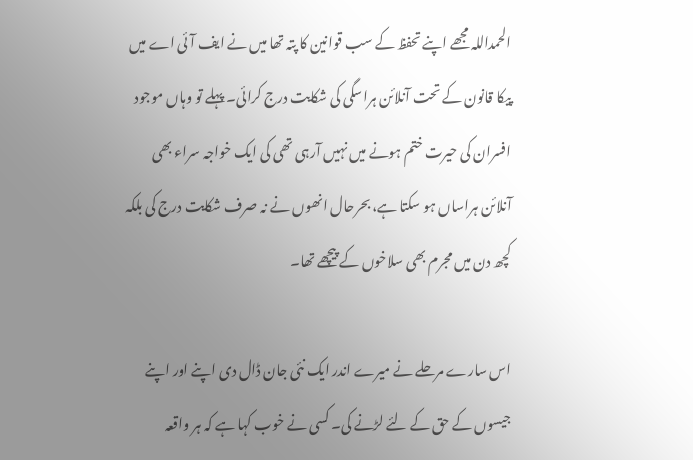الحمداللہ مجھے اپنے تحفظ کے سب قوانین کا پتہ تھا میں نے ایف آئی اے میں پیکا قانون کے تحت آنلائن ہراسگی کی شکایت درج کرائی۔ پہلے تو وہاں موجود افسران کی حیرت ختم ہونے میں نہیں آرہی تھی کی ایک خواجہ سراء بھی آنلائن ہراساں ہو سکتا ہے، بحرحال انھوں نے نہ صرف شکایت درج کی بلکہ کچھ دن میں مجرم بھی سلاخوں کے پیچھے تھا۔

اس سارے مرحلے نے میرے اندر ایک نئی جان ڈال دی اپنے اور اپنے جیسوں کے حق کے لئے لڑنے کی۔ کسی نے خوب کہا ہے کہ ہر واقعہ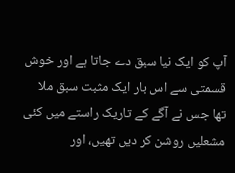آپ کو ایک نیا سبق دے جاتا ہے اور خوش قسمتی سے اس بار ایک مثبت سبق ملا تھا جس نے آگے کے تاریک راستے میں کئی مشعلیں روشن کر دیں تھیں، اور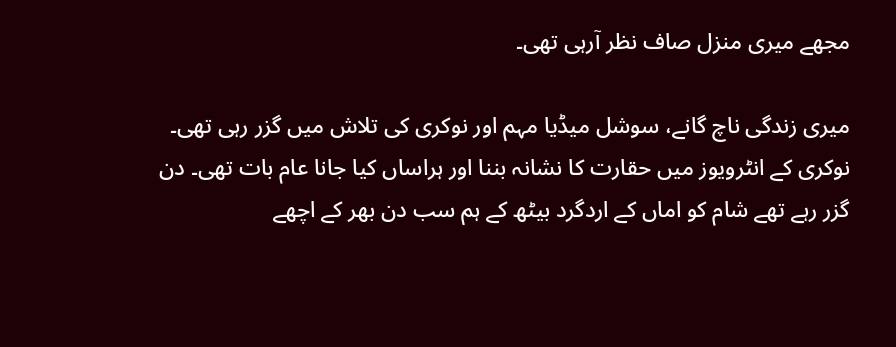مجھے میری منزل صاف نظر آرہی تھی۔

میری زندگی ناچ گانے، سوشل میڈیا مہم اور نوکری کی تلاش میں گزر رہی تھی۔ نوکری کے انٹرویوز میں حقارت کا نشانہ بننا اور ہراساں کیا جانا عام بات تھی۔ دن گزر رہے تھے شام کو اماں کے اردگرد بیٹھ کے ہم سب دن بھر کے اچھے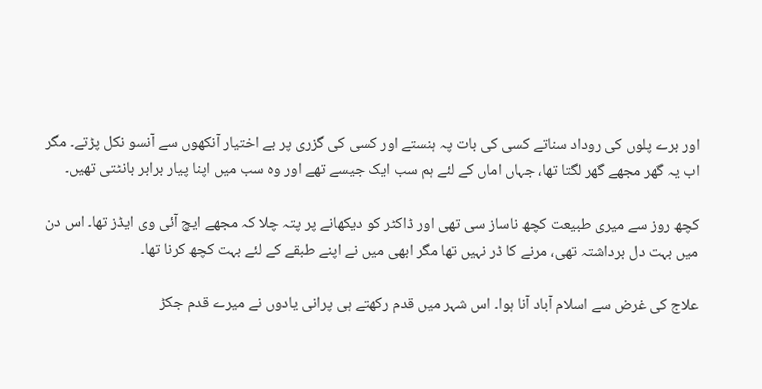اور برے پلوں کی روداد سناتے کسی کی بات پہ ہنستے اور کسی کی گزری پر بے اختیار آنکھوں سے آنسو نکل پڑتے۔ مگر اب یہ گھر مجھے گھر لگتا تھا، جہاں اماں کے لئے ہم سب ایک جیسے تھے اور وہ سب میں اپنا پیار برابر بانٹتی تھیں۔

کچھ روز سے میری طبیعت کچھ ناساز سی تھی اور ڈاکٹر کو دیکھانے پر پتہ چلا کہ مجھے ایچ آئی وی ایڈز تھا۔ اس دن میں بہت دل برداشتہ تھی، مرنے کا ڈر نہیں تھا مگر ابھی میں نے اپنے طبقے کے لئے بہت کچھ کرنا تھا۔

علاج کی غرض سے اسلام آباد آنا ہوا۔ اس شہر میں قدم رکھتے ہی پرانی یادوں نے میرے قدم جکڑ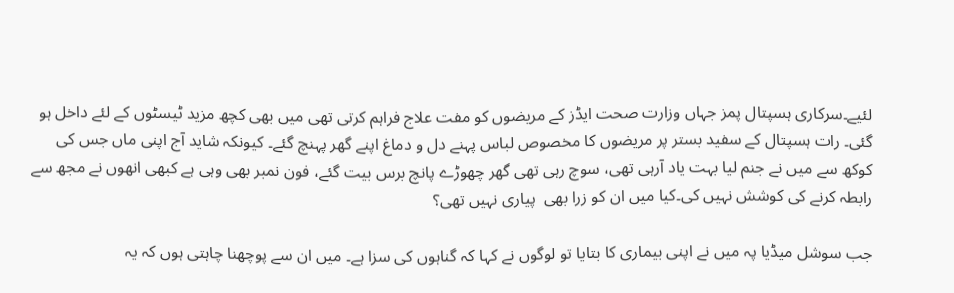لئیے۔سرکاری ہسپتال پمز جہاں وزارت صحت ایڈز کے مریضوں کو مفت علاج فراہم کرتی تھی میں بھی کچھ مزید ٹیسٹوں کے لئے داخل ہو گئی۔ رات ہسپتال کے سفید بستر پر مریضوں کا مخصوص لباس پہنے دل و دماغ اپنے گھر پہنچ گئے۔ کیونکہ شاید آج اپنی ماں جس کی کوکھ سے میں نے جنم لیا بہت یاد آرہی تھی، سوچ رہی تھی گھر چھوڑے پانچ برس بیت گئے، فون نمبر بھی وہی ہے کبھی انھوں نے مجھ سے رابطہ کرنے کی کوشش نہیں کی۔کیا میں ان کو زرا بھی  پیاری نہیں تھی؟

جب سوشل میڈیا پہ میں نے اپنی بیماری کا بتایا تو لوگوں نے کہا کہ گناہوں کی سزا ہے۔ میں ان سے پوچھنا چاہتی ہوں کہ یہ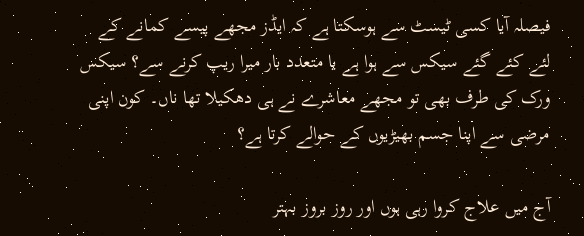فیصلہ آیا کسی ٹیسٹ سے ہوسکتا ہے کہ ایڈز مجھے پیسے کمانے کے لئے کئے گئے سیکس سے ہوا ہے یا متعدد بار میرا ریپ کرنے سے؟ سیکس ورک کی طرف بھی تو مجھے معاشرے نے ہی دھکیلا تھا ناں۔ کون اپنی مرضی سے اپنا جسم بھیڑیوں کے حوالے کرتا ہے؟

آج میں علاج کروا رہی ہوں اور روز بروز بہتر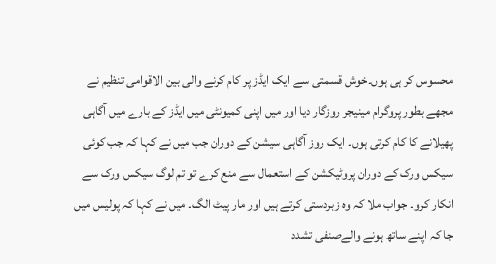محسوس کر ہی ہوں۔خوش قسمتی سے ایک ایڈز پر کام کرنے والی بین الاقوامی تنظیم نے مجھے بطور پروگرام مینیجر روزگار دیا اور میں اپنی کمیونٹی میں ایڈز کے بارے میں آگاہی پھیلانے کا کام کرتی ہوں۔ ایک روز آگاہی سیشن کے دوران جب میں نے کہا کہ جب کوئی سیکس ورک کے دوران پروٹیکشن کے استعمال سے منع کرے تو تم لوگ سیکس ورک سے انکار کرو۔ جواب ملا کہ وہ زبردستی کرتے ہیں اور مار پیٹ الگ۔ میں نے کہا کہ پولیس میں جا کہ اپنے ساتھ ہونے والےصنفی تشدد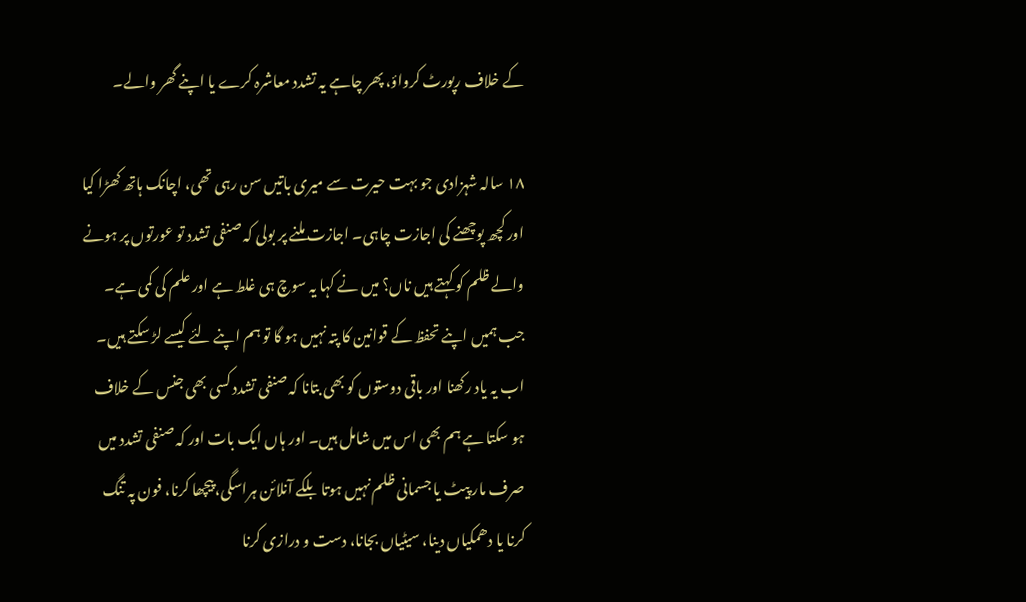کے خلاف رپورٹ کرواؤ، پھر چاہے یہ تشدد معاشرہ کرے یا اپنے گھر والے۔

۱۸ سالہ شہزادی جو بہت حیرت سے میری باتیں سن رہی تھی، اچانک ہاتھ کھڑا کیا اور کچھ پوچھنے کی اجازت چاہی۔ اجازت ملنے پر بولی کہ صنفی تشدد تو عورتوں پر ہونے والے ظلم کو کہتے ہیں ناں؟ میں نے کہا یہ سوچ ہی غلط ہے اور علم کی کمی ہے۔ جب ہمیں اپنے تحفظ کے قوانین کا پتہ نہیں ہو گا تو ہم اپنے لئے کیسے لڑ سکتے ہیں۔ اب یہ یاد رکھنا اور باقی دوستوں کو بھی بتانا کہ صنفی تشدد کسی بھی جنس کے خلاف ہو سکتا ہے ہم بھی اس میں شامل ہیں۔ اور ہاں ایک بات اور کہ صنفی تشدد میں صرف مار پیٹ یا جسمانی ظلم نہیں ہوتا بلکے آنلائن ہراسگی، پیچھا کرنا، فون پہ تنگ کرنا یا دھمکیاں دینا، سیٹیاں بجانا، دست و درازی کرنا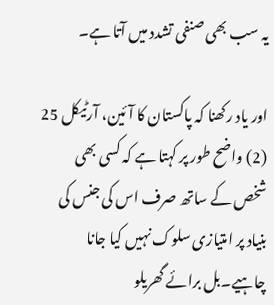یہ سب بھی صنفی تشدد میں آتا ہے۔

اور یاد رکھنا کہ پاکستان کا آئین، آرٹیکل 25 (2) واضح طور پر کہتا ہے کہ کسی بھی شخص کے ساتھ صرف اس کی جنس کی بنیاد پر امتیازی سلوک نہیں کیا جانا چاہیے۔بل برائے گھریلو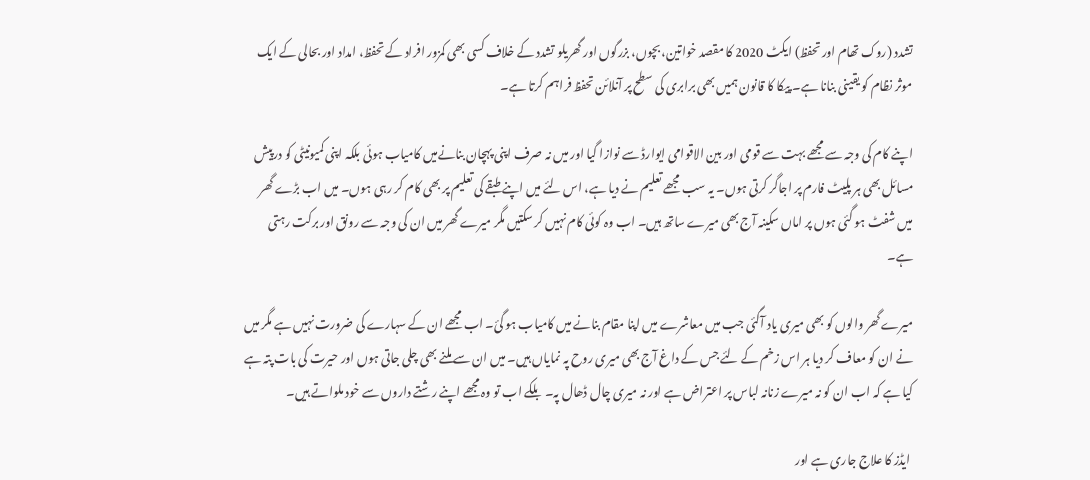تشدد (روک تھام اور تحفظ) ایکٹ 2020 کا مقصد خواتین، بچوں، بزرگوں اور گھریلو تشدد کے خلاف کسی بھی کمزور افراد کے تحفظ، امداد اور بحالی کے ایک موثر نظام کو یقینی بنانا ہے۔ پیکا کا قانون ہمیں بھی برابری کی سطح پر آنلائن تحفظ فراہم کرتا ہے۔

اپنے کام کی وجہ سے مجھے بہت سے قومی اور بین الاقوامی ایوارڈ سے نوازا گیا اور میں نہ صرف اپنی پہچان بنانےمیں کامیاب ہوئی بلکہ اپنی کمیونیٹی کو درپیش مسائل بھی ہر پلیٹ فارم پر اجاگر کرتی ہوں۔ یہ سب مجھے تعلیم نے دیا ہے، اس لئے میں اپنے طبقے کی تعلیم پر بھی کام کر رہی ہوں۔ میں اب بڑے گھر میں شفٹ ہو گئی ہوں پر اماں سکینہ آج بھی میرے ساتھ ہیں۔ اب وہ کوئی کام نہیں کر سکتیں مگر میرے گھر میں ان کی وجہ سے رونق اور برکت رہتی ہے۔

میرے گھر والوں کو بھی میری یاد آگئی جب میں معاشرے میں اپنا مقام بنانے میں کامیاب ہو گئ۔ اب مجھے ان کے سہارے کی ضرورت نہیں ہے مگر میں نے ان کو معاف کر دیا ہر اس زخم کے لئے جس کے داغ آج بھی میری روح پہ نمایاں ہیں۔ میں ان سے ملنے بھی چلی جاتی ہوں اور حیرت کی بات پتہ ہے کیا ہے کہ اب ان کو نہ میرے زنانہ لباس پر اعتراض ہے اور نہ میری چال ڈھال پہ۔ بلکے اب تو وہ مجھے اپنے رشتے داروں سے خود ملواتے ہیں۔

 ایڈز کا علاج جاری ہے اور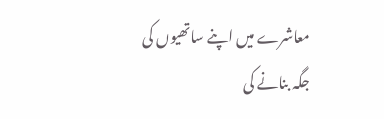معاشرے میں اپنے ساتھیوں کی جگہ بنانے کی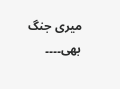میری جنگ بھی۔۔۔۔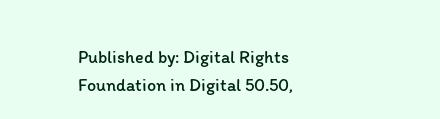Published by: Digital Rights Foundation in Digital 50.50,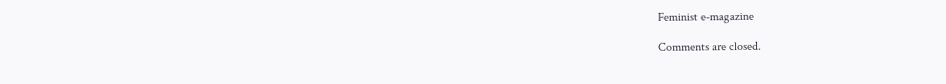Feminist e-magazine

Comments are closed.